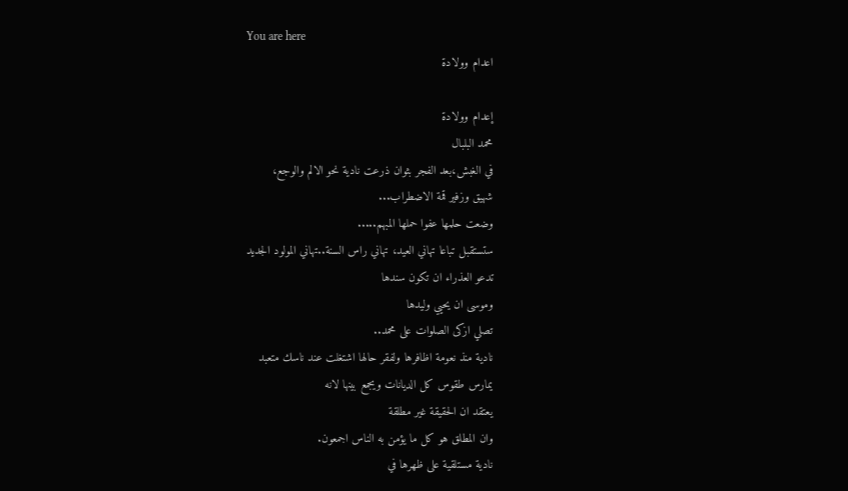You are here
اعدام وولادة

إعدام وولادة
محمد البلبال
في الغبش،بعد الفجر بثوان ذرعت نادية نحو الالم والوجع،
شهيق وزفير قمة الاضطراب...
وضعت حلمها عفوا حملها المبهم.....
ستستقبل تباعا تهاني العيد، تهاني راس السنة..تهاني المولود الجديد
تدعو العذراء ان تكون سندها
وموسى ان يحيي وليدها
تصلي ازكى الصلوات على محمد..
نادية منذ نعومة اظافرها ولفقر حالها اشتغلت عند ناسك متعبد
يمارس طقوس كل الديانات ويجمع بينها لانه
يعتقد ان الحقيقة غير مطلقة
وان المطلق هو كل ما يؤمن به الناس اجمعون.
نادية مستلقية على ظهرها في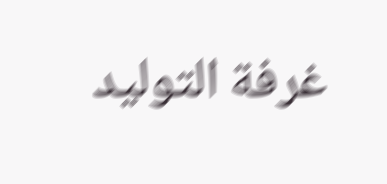غرفة التوليد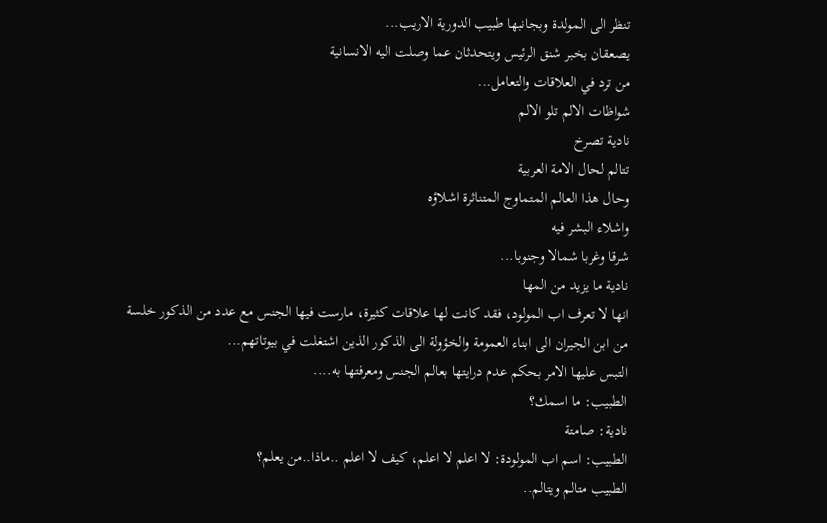تنظر الى المولدة وبجانبها طبيب الدورية الاريب...
يصعقان بخبر شنق الرئيس ويتحدثان عما وصلت اليه الانسانية
من ترد في العلاقات والتعامل...
شواظات الالم تلو الالم
نادية تصرخ
تتالم لحال الامة العربية
وحال هذا العالم المتماوج المتناثرة اشلاؤه
واشلاء البشر فيه
شرقا وغربا شمالا وجنوبا...
نادية ما يزيد من المها
انها لا تعرف اب المولود، فقد كانت لها علاقات كثيرة، مارست فيها الجنس مع عدد من الذكور خلسة
من ابن الجيران الى ابناء العمومة والخؤولة الى الذكور الذين اشتغلت في بيوتاتهم...
التبس عليها الامر بحكم عدم درايتها بعالم الجنس ومعرفتها به....
الطبيب: ما اسمك؟
نادية: صامتة
الطبيب: اسم اب المولودة: لا اعلم لا اعلم، كيف لا اعلم ..ماذا..من يعلم؟
الطبيب متالم ويتالم..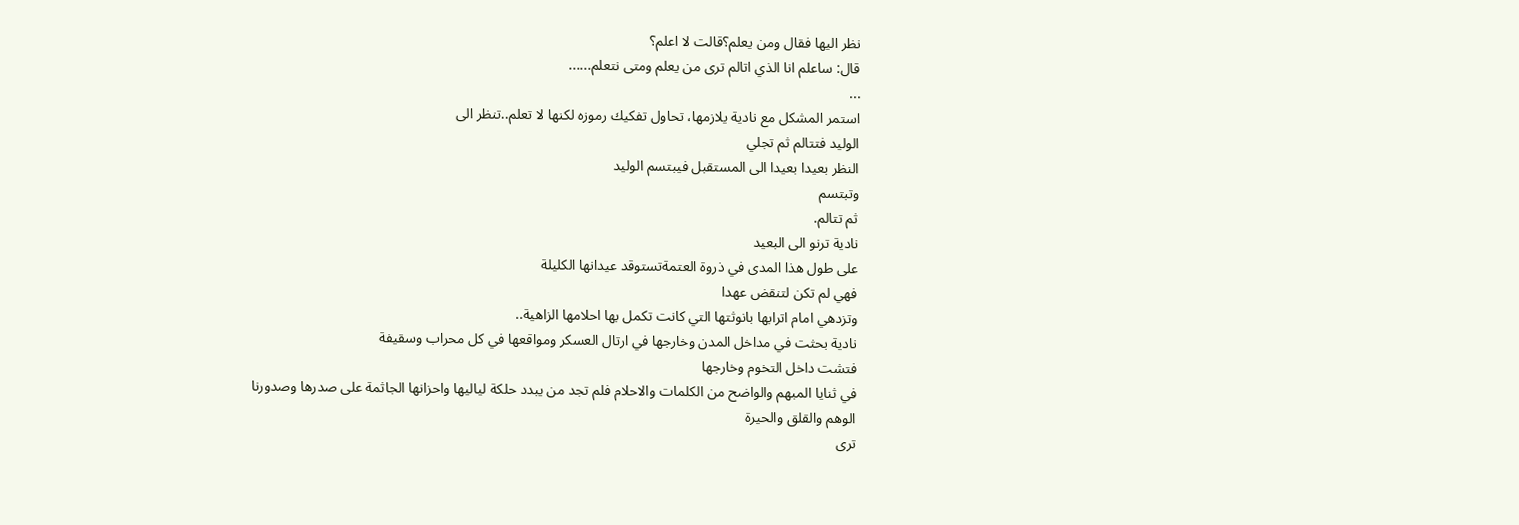نظر اليها فقال ومن يعلم؟قالت لا اعلم؟
قال: ساعلم انا الذي اتالم ترى من يعلم ومتى نتعلم......
...
استمر المشكل مع نادية يلازمها، تحاول تفكيك رموزه لكنها لا تعلم..تنظر الى
الوليد فتتالم ثم تجلي
النظر بعيدا بعيدا الى المستقبل فيبتسم الوليد
وتبتسم
ثم تتالم.
نادية ترنو الى البعيد
على طول هذا المدى في ذروة العتمةتستوقد عيدانها الكليلة
فهي لم تكن لتنقض عهدا
وتزدهي امام اترابها بانوثتها التي كانت تكمل بها احلامها الزاهية..
نادية بحثت في مداخل المدن وخارجها في ارتال العسكر ومواقعها في كل محراب وسقيفة
فتشت داخل التخوم وخارجها
في ثنايا المبهم والواضح من الكلمات والاحلام فلم تجد من يبدد حلكة لياليها واحزانها الجاثمة على صدرها وصدورنا
الوهم والقلق والحيرة
ترى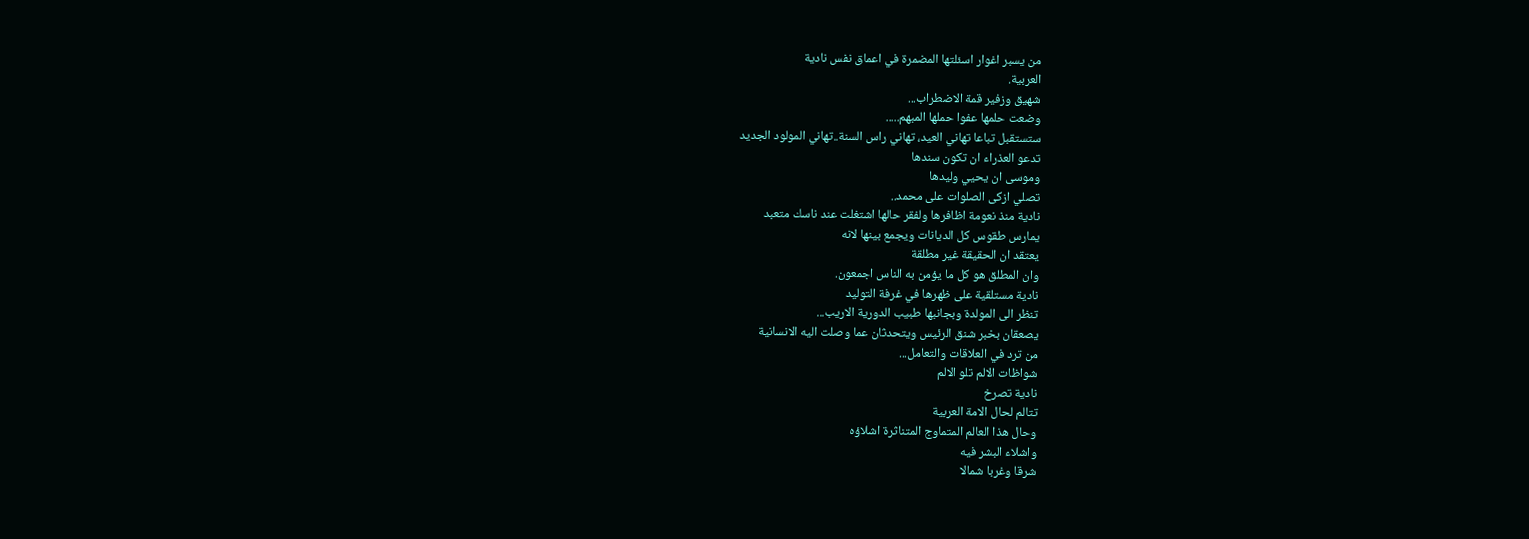من يسبر اغوار اسئلتها المضمرة في اعماق نفس نادية
العربية.
شهيق وزفير قمة الاضطراب...
وضعت حلمها عفوا حملها المبهم.....
ستستقبل تباعا تهاني العيد، تهاني راس السنة..تهاني المولود الجديد
تدعو العذراء ان تكون سندها
وموسى ان يحيي وليدها
تصلي ازكى الصلوات على محمد..
نادية منذ نعومة اظافرها ولفقر حالها اشتغلت عند ناسك متعبد
يمارس طقوس كل الديانات ويجمع بينها لانه
يعتقد ان الحقيقة غير مطلقة
وان المطلق هو كل ما يؤمن به الناس اجمعون.
نادية مستلقية على ظهرها في غرفة التوليد
تنظر الى المولدة وبجانبها طبيب الدورية الاريب...
يصعقان بخبر شنق الرئيس ويتحدثان عما وصلت اليه الانسانية
من ترد في العلاقات والتعامل...
شواظات الالم تلو الالم
نادية تصرخ
تتالم لحال الامة العربية
وحال هذا العالم المتماوج المتناثرة اشلاؤه
واشلاء البشر فيه
شرقا وغربا شمالا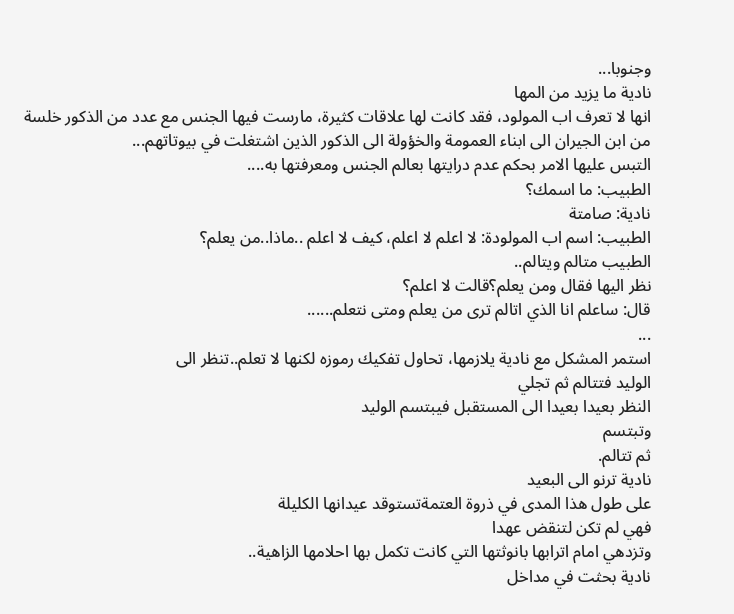وجنوبا...
نادية ما يزيد من المها
انها لا تعرف اب المولود، فقد كانت لها علاقات كثيرة، مارست فيها الجنس مع عدد من الذكور خلسة
من ابن الجيران الى ابناء العمومة والخؤولة الى الذكور الذين اشتغلت في بيوتاتهم...
التبس عليها الامر بحكم عدم درايتها بعالم الجنس ومعرفتها به....
الطبيب: ما اسمك؟
نادية: صامتة
الطبيب: اسم اب المولودة: لا اعلم لا اعلم، كيف لا اعلم ..ماذا..من يعلم؟
الطبيب متالم ويتالم..
نظر اليها فقال ومن يعلم؟قالت لا اعلم؟
قال: ساعلم انا الذي اتالم ترى من يعلم ومتى نتعلم......
...
استمر المشكل مع نادية يلازمها، تحاول تفكيك رموزه لكنها لا تعلم..تنظر الى
الوليد فتتالم ثم تجلي
النظر بعيدا بعيدا الى المستقبل فيبتسم الوليد
وتبتسم
ثم تتالم.
نادية ترنو الى البعيد
على طول هذا المدى في ذروة العتمةتستوقد عيدانها الكليلة
فهي لم تكن لتنقض عهدا
وتزدهي امام اترابها بانوثتها التي كانت تكمل بها احلامها الزاهية..
نادية بحثت في مداخل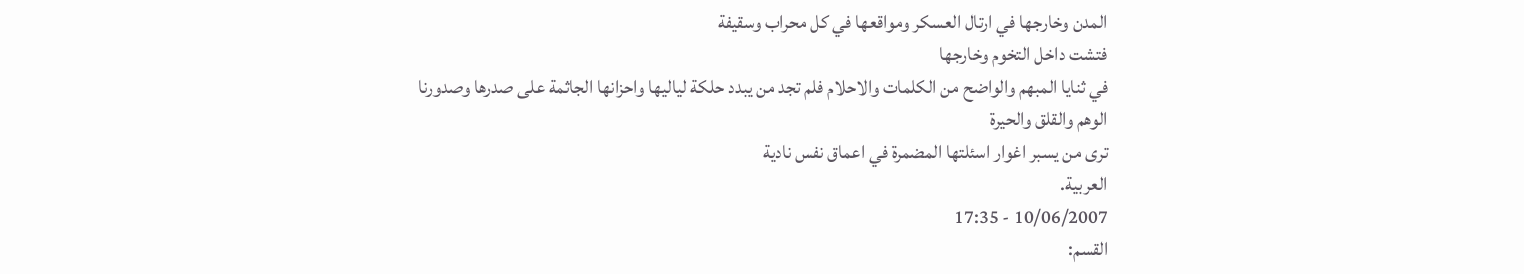المدن وخارجها في ارتال العسكر ومواقعها في كل محراب وسقيفة
فتشت داخل التخوم وخارجها
في ثنايا المبهم والواضح من الكلمات والاحلام فلم تجد من يبدد حلكة لياليها واحزانها الجاثمة على صدرها وصدورنا
الوهم والقلق والحيرة
ترى من يسبر اغوار اسئلتها المضمرة في اعماق نفس نادية
العربية.
10/06/2007 - 17:35
القسم: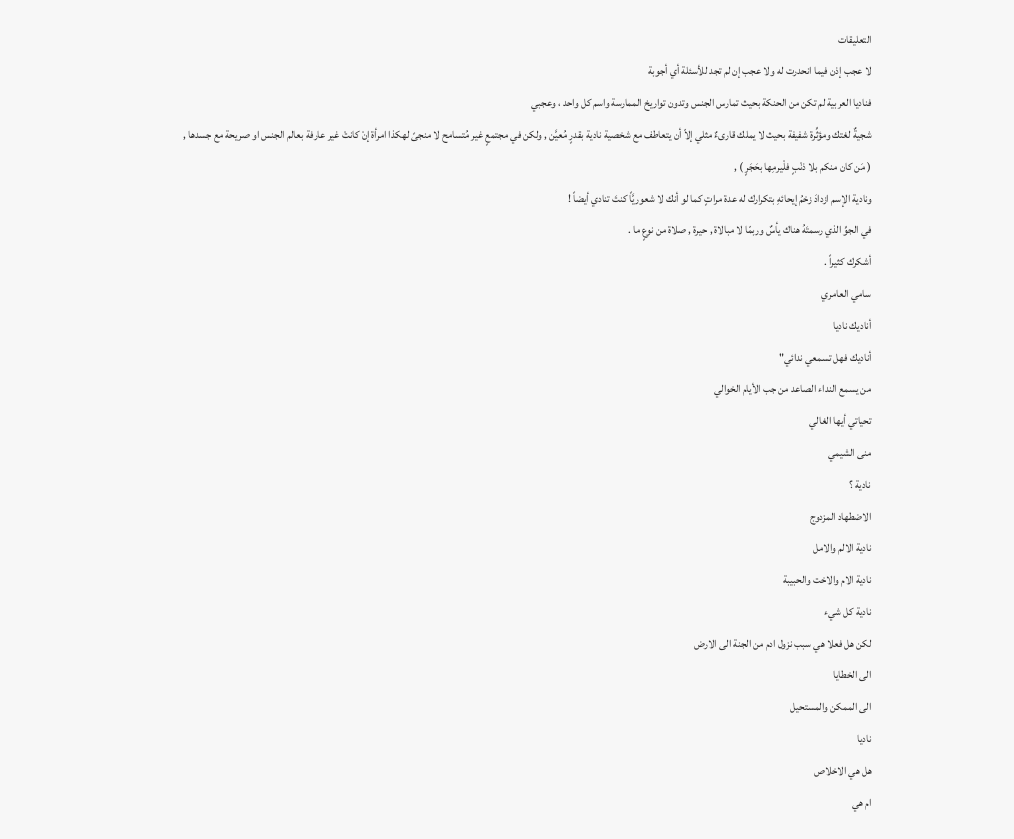التعليقات
لا عجب إذن فيما انحدرت له ولا عجب إن لم تجد للأسئلة أي أجوبة
فناديا العربية لم تكن من الحنكة بحيث تمارس الجنس وتدون تواريخ الممارسة واسم كل واحد ، وعجبي
شجيةٌ لغتك ومؤثِّرة شفيفة بحيث لا يملك قارىءٌ مثلي إلاّ أن يتعاطف مع شخصية نادية بقدرٍ مُعيَّن , ولكن في مجتمعٍ غير مُتسامح لا منجىً لهكذا امرأة إنْ كانتْ غير عارفة بعالم الجنس او صريحة مع جسدها ,
( مَن كان منكم بلا ذنْبٍ فلْيرمِها بحَجَرٍ ) ,
ونادية الإسم ازدادَ زخمُ إيحائهِ بتكرارك له عدة مراتٍ كما لو أنك لا شعوريَّاً كنتَ تنادي أيضاً !
في الجوِّ الذي رسمتَهُ هناك يأسٌ وربمّا لا مبالاة , حيرة , صلاة من نوعٍ ما .
أشكرك كثيراً .
سامي العامري
أناديك ناديا
أناديك فهل تسمعي ندائي"
من يسمع النداء الصاعد من جب الأيام الخوالي
تحياتي أيها الغالي
منى الشيمي
نادية ؟
الاضطهاد المزدوج
نادية الالم والامل
نادية الام والاخت والحبيبة
نادية كل شيء
لكن هل فعلا هي سبب نزول ادم من الجنة الى الارض
الى الخطايا
الى الممكن والمستحيل
ناديا
هل هي الاخلاص
ام هي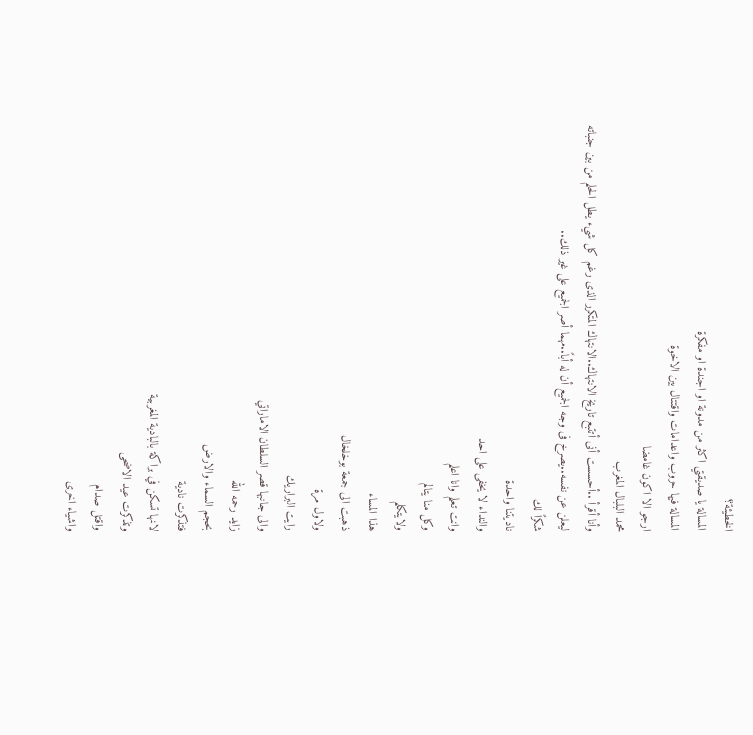الخطيئة؟
المسالة يا صديقتي اكثر من مدونة او اجندة او مفكرة
المسالة فيها حروب واعدامات واقتتال بين الاخوة
ارجو الا اكون غامضا
محمد البلبال المغرب
وأنا أقرأ ..أحسست أنى أتتبع تاريخ الانتهاك..الانتهاك المتكرر الذى رغم كل شيء يطل الحلم من بين جنباته ليعلن عن نفسه..يصرخ فى وجه الجميع أن له أباً..مهما أصر الجميع على غير ذلك..
شكراً لك
ناديتنا واحدة
والنداء لا يخفى على احد
وانت تعلم وانا اعلم
وكل منا يتالم
ولايتكلم
هذا المساء
ذهبت الى جمعة بوخلخال
ولاول مرة
رايت البراريك
والى جانبها قصر السلطان الاماراتي
زايد رحمه الله
بحجم السماء والارض
فتذكرت نادية
لانها تسكن في براكة بالبادية المغربية
وتذكرت عيد الاضحى
واقتل صدام
واشياء اخرى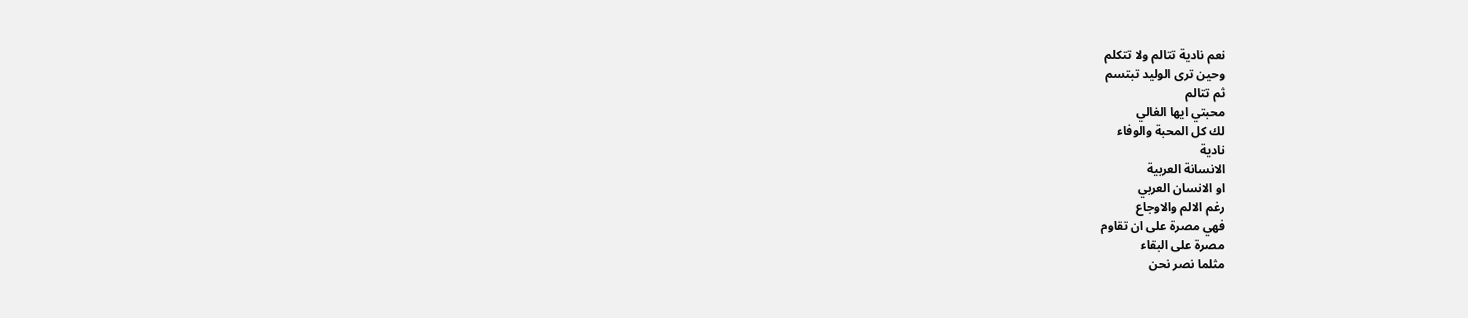نعم نادية تتالم ولا تتكلم
وحين ترى الوليد تبتسم
ثم تتالم
محبتي ايها الغالي
لك كل المحبة والوفاء
نادية
الانسانة العربية
او الانسان العربي
رغم الالم والاوجاع
فهي مصرة على ان تقاوم
مصرة على البقاء
مثلما نصر نحن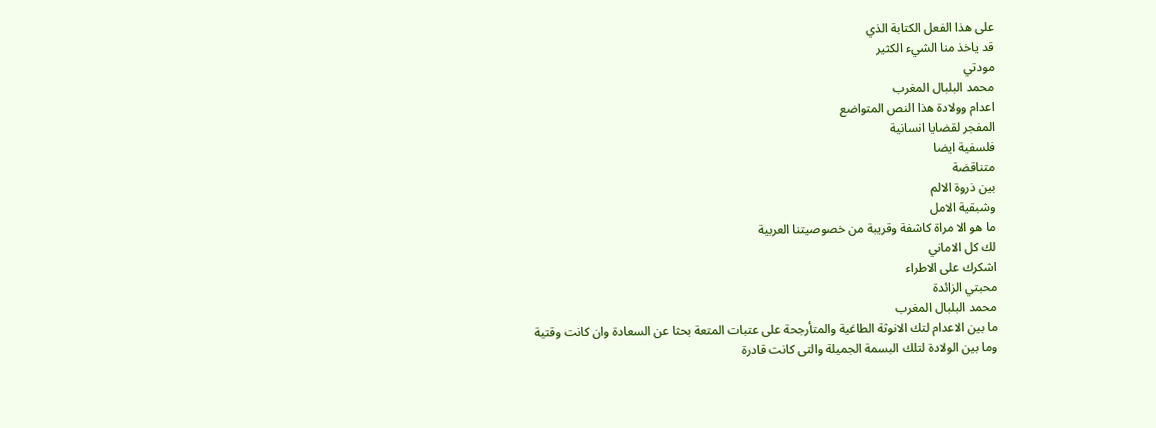على هذا الفعل الكتابة الذي
قد ياخذ منا الشيء الكثير
مودتي
محمد البلبال المغرب
اعدام وولادة هذا النص المتواضع
المفجر لقضايا انسانية
فلسفية ايضا
متناقضة
بين ذروة الالم
وشبقية الامل
ما هو الا مراة كاشفة وقريبة من خصوصيتنا العربية
لك كل الاماني
اشكرك على الاطراء
محبتي الزائدة
محمد البلبال المغرب
ما بين الاعدام لتك الانوثة الطاغية والمتأرجحة على عتبات المتعة بحثا عن السعادة وان كانت وقتية
وما بين الولادة لتلك البسمة الجميلة والتى كانت قادرة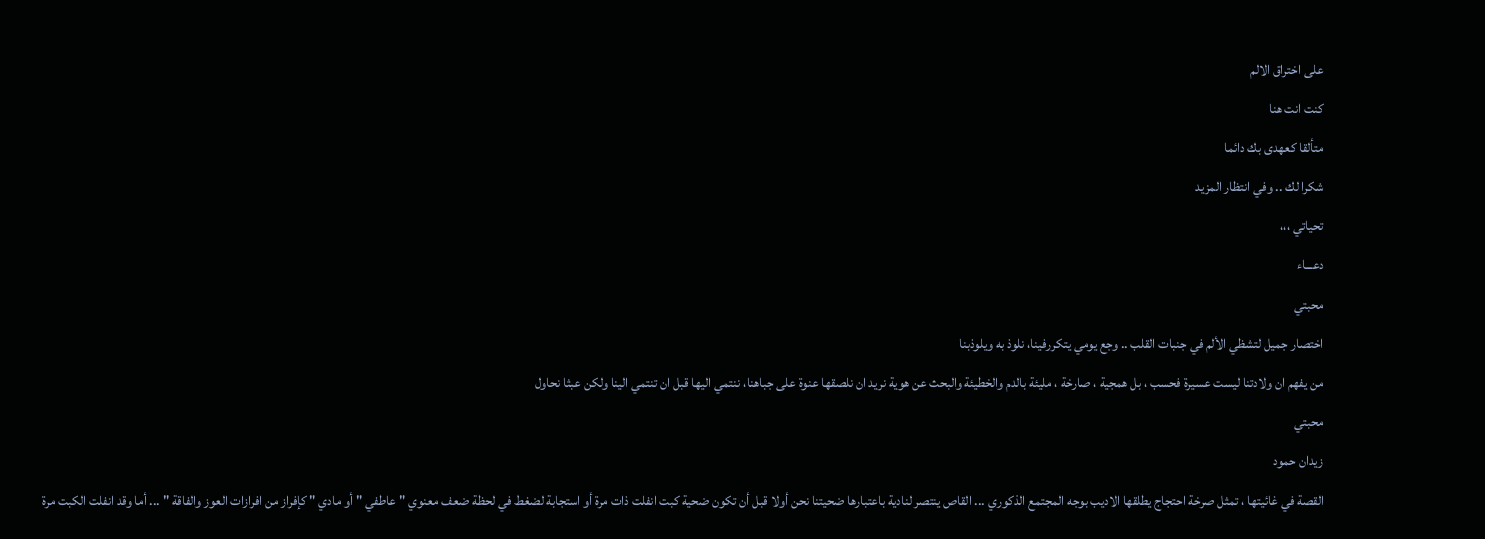على اختراق الالم
كنت انت هنا
متألقا كعهدى بك دائما
شكرا لك .. وفي انتظار المزيد
تحياتي ،،،
دعـــاء
محبتي
اختصار جميل لتشظي الألم في جنبات القلب .. وجع يومي يتكررفينا، نلوذ به ويلوذبنا
من يفهم ان ولادتنا ليست عسيرة فحسب ، بل همجية ، صارخة ، مليئة بالدم والخطيئة والبحث عن هوية نريد ان نلصقها عنوة على جباهنا، ننتمي اليها قبل ان تنتمي الينا ولكن عبثا نحاول
محبتي
زيدان حمود
القصة في غائيتها ، تمثل صرخة احتجاج يطلقها الاديب بوجه المجتمع الذكوري ... القاص ينتصر لنادية باعتبارها ضحيتنا نحن أولا قبل أن تكون ضحية كبت انفلت ذات مرة أو استجابة لضغط في لحظة ضعف معنوي " عاطفي " أو مادي " كإفراز من افرازات العوز والفاقة " ... أما وقد انفلت الكبت مرة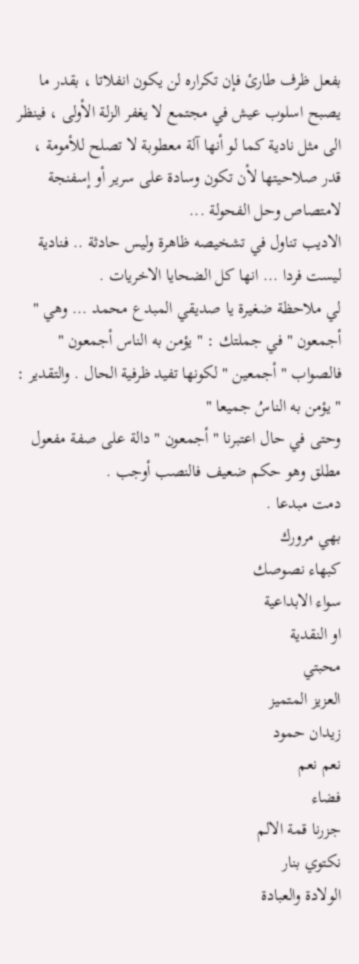بفعل ظرف طارئ فإن تكراره لن يكون انفلاتا ، بقدر ما يصبح اسلوب عيش في مجتمع لا يغفر الزلة الأولى ، فينظر الى مثل نادية كما لو أنها آلة معطوبة لا تصلح للأمومة ، قدر صلاحيتها لأن تكون وسادة على سرير أو إسفنجة لامتصاص وحل الفحولة ...
الاديب تناول في تشخيصه ظاهرة وليس حادثة .. فنادية ليست فردا ... انها كل الضحايا الاخريات .
لي ملاحظة ضغيرة يا صديقي المبدع محمد ... وهي " أجمعون " في جملتك : " يؤمن به الناس أجمعون " فالصواب " أجمعين " لكونها تفيد ظرفية الحال . والتقدير : " يؤمن به الناسُ جميعا "
وحتى في حال اعتبرنا " أجمعون " دالة على صفة مفعول مطلق وهو حكم ضعيف فالنصب أوجب .
دمت مبدعا .
بهي مرورك
كبهاء نصوصك
سواء الابداعية
او النقدية
محبتي
العزيز المتميز
زيدان حمود
نعم نعم
فضاء
جزرنا قمة الالم
نكتوي بنار
الولادة والعبادة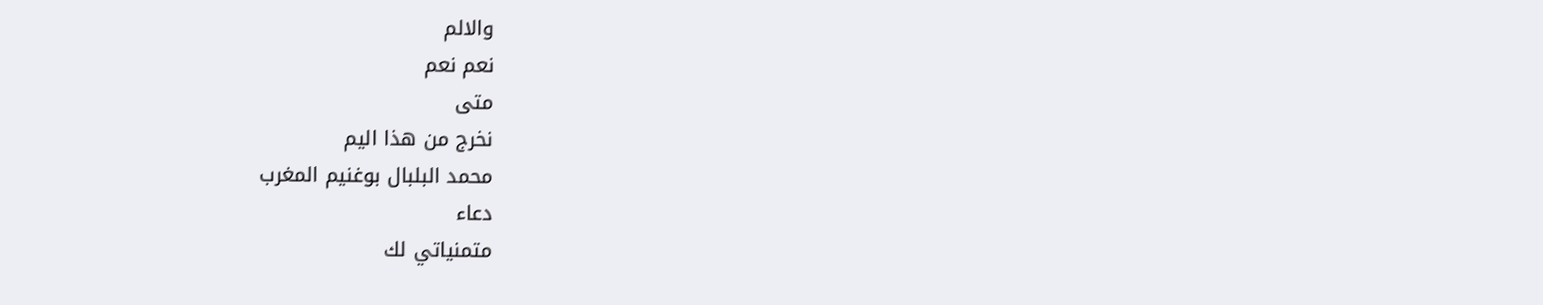والالم
نعم نعم
متى
نخرج من هذا اليم
محمد البلبال بوغنيم المغرب
دعاء
متمنياتي لك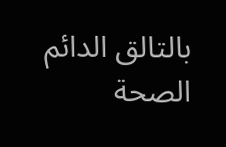بالتالق الدائم
الصحة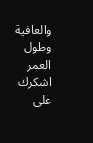والعافية
وطول العمر
اشكرك على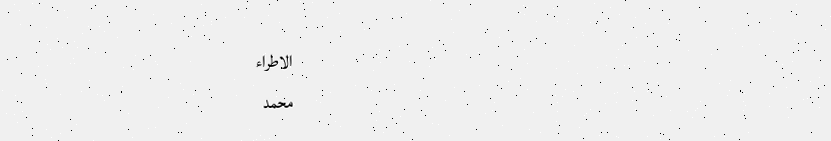الاطراء
محمد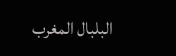البلبال المغرب